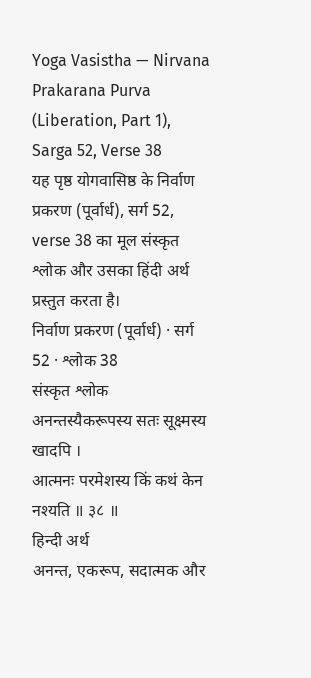Yoga Vasistha — Nirvana Prakarana Purva (Liberation, Part 1), Sarga 52, Verse 38
यह पृष्ठ योगवासिष्ठ के निर्वाण प्रकरण (पूर्वार्ध), सर्ग 52, verse 38 का मूल संस्कृत श्लोक और उसका हिंदी अर्थ प्रस्तुत करता है।
निर्वाण प्रकरण (पूर्वार्ध) · सर्ग 52 · श्लोक 38
संस्कृत श्लोक
अनन्तस्यैकरूपस्य सतः सूक्ष्मस्य खादपि ।
आत्मनः परमेशस्य किं कथं केन नश्यति ॥ ३८ ॥
हिन्दी अर्थ
अनन्त, एकरूप, सदात्मक और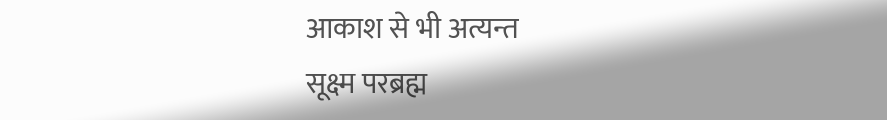आकाश से भी अत्यन्त
सूक्ष्म परब्रह्म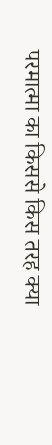परमात्मा का किससे किस तरह क्या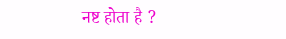नष्ट होता है ?